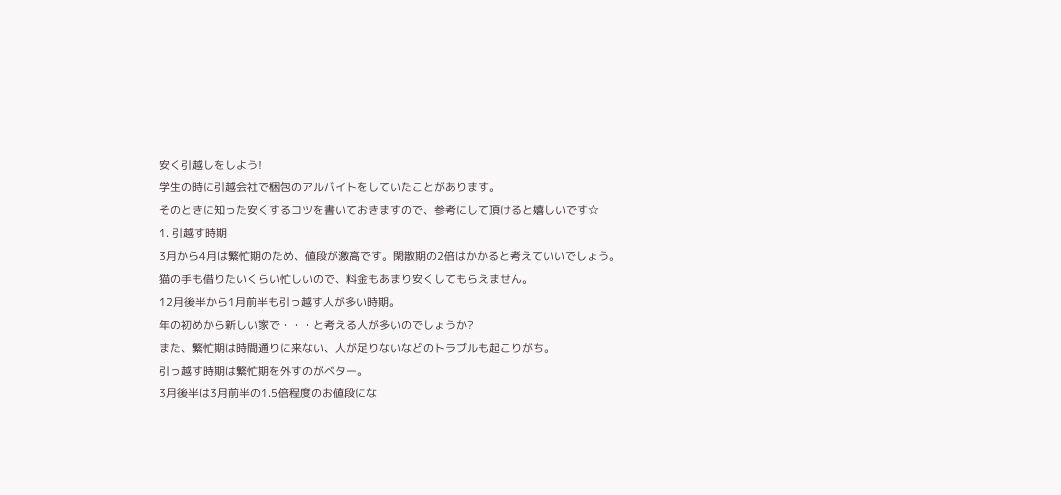安く引越しをしよう!
学生の時に引越会社で梱包のアルバイトをしていたことがあります。
そのときに知った安くするコツを書いておきますので、参考にして頂けると嬉しいです☆
1. 引越す時期
3月から4月は繁忙期のため、値段が激高です。閑散期の2倍はかかると考えていいでしょう。
猫の手も借りたいくらい忙しいので、料金もあまり安くしてもらえません。
12月後半から1月前半も引っ越す人が多い時期。
年の初めから新しい家で・・・と考える人が多いのでしょうか?
また、繁忙期は時間通りに来ない、人が足りないなどのトラブルも起こりがち。
引っ越す時期は繁忙期を外すのがベター。
3月後半は3月前半の1.5倍程度のお値段にな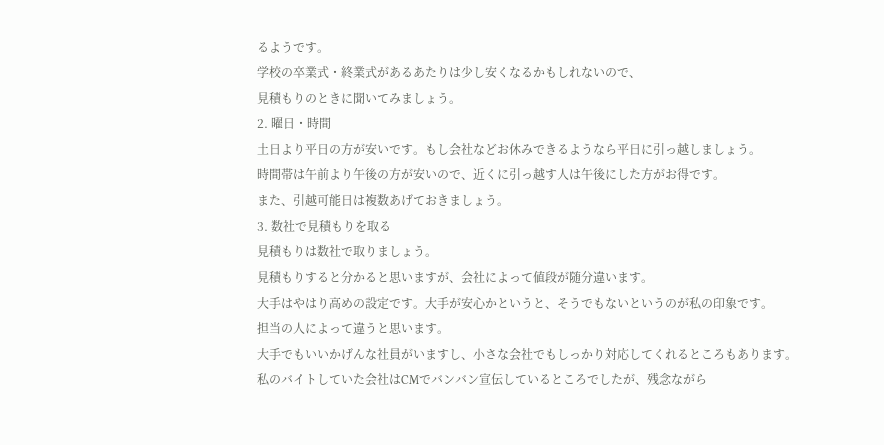るようです。
学校の卒業式・終業式があるあたりは少し安くなるかもしれないので、
見積もりのときに聞いてみましょう。
2. 曜日・時間
土日より平日の方が安いです。もし会社などお休みできるようなら平日に引っ越しましょう。
時間帯は午前より午後の方が安いので、近くに引っ越す人は午後にした方がお得です。
また、引越可能日は複数あげておきましょう。
3. 数社で見積もりを取る
見積もりは数社で取りましょう。
見積もりすると分かると思いますが、会社によって値段が随分違います。
大手はやはり高めの設定です。大手が安心かというと、そうでもないというのが私の印象です。
担当の人によって違うと思います。
大手でもいいかげんな社員がいますし、小さな会社でもしっかり対応してくれるところもあります。
私のバイトしていた会社はCMでバンバン宣伝しているところでしたが、残念ながら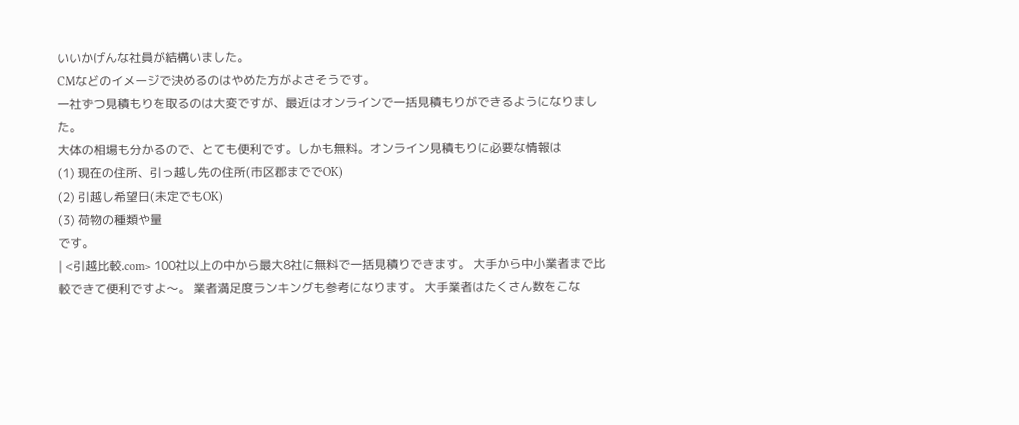いいかげんな社員が結構いました。
CMなどのイメージで決めるのはやめた方がよさそうです。
一社ずつ見積もりを取るのは大変ですが、最近はオンラインで一括見積もりができるようになりました。
大体の相場も分かるので、とても便利です。しかも無料。オンライン見積もりに必要な情報は
(1) 現在の住所、引っ越し先の住所(市区郡まででOK)
(2) 引越し希望日(未定でもOK)
(3) 荷物の種類や量
です。
| <引越比較.com> 100社以上の中から最大8社に無料で一括見積りできます。 大手から中小業者まで比較できて便利ですよ〜。 業者満足度ランキングも参考になります。 大手業者はたくさん数をこな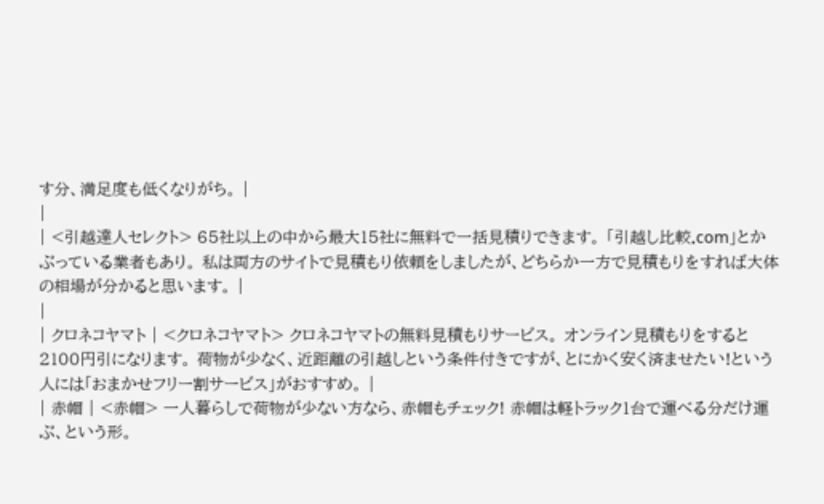す分、満足度も低くなりがち。 |
|
| <引越達人セレクト> 65社以上の中から最大15社に無料で一括見積りできます。 「引越し比較.com」とかぶっている業者もあり。 私は両方のサイトで見積もり依頼をしましたが、どちらか一方で見積もりをすれば大体の相場が分かると思います。 |
|
| クロネコヤマト | <クロネコヤマト> クロネコヤマトの無料見積もりサービス。 オンライン見積もりをすると2100円引になります。 荷物が少なく、近距離の引越しという条件付きですが、とにかく安く済ませたい!という人には「おまかせフリー割サービス」がおすすめ。 |
| 赤帽 | <赤帽> 一人暮らしで荷物が少ない方なら、赤帽もチェック! 赤帽は軽トラック1台で運べる分だけ運ぶ、という形。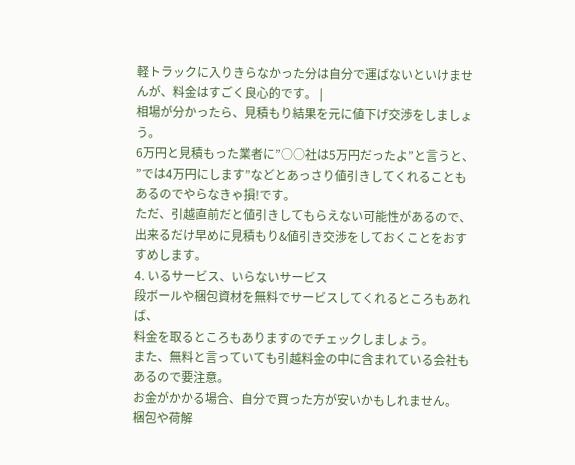軽トラックに入りきらなかった分は自分で運ばないといけませんが、料金はすごく良心的です。 |
相場が分かったら、見積もり結果を元に値下げ交渉をしましょう。
6万円と見積もった業者に”○○社は5万円だったよ”と言うと、
”では4万円にします”などとあっさり値引きしてくれることもあるのでやらなきゃ損!です。
ただ、引越直前だと値引きしてもらえない可能性があるので、
出来るだけ早めに見積もり&値引き交渉をしておくことをおすすめします。
4. いるサービス、いらないサービス
段ボールや梱包資材を無料でサービスしてくれるところもあれば、
料金を取るところもありますのでチェックしましょう。
また、無料と言っていても引越料金の中に含まれている会社もあるので要注意。
お金がかかる場合、自分で買った方が安いかもしれません。
梱包や荷解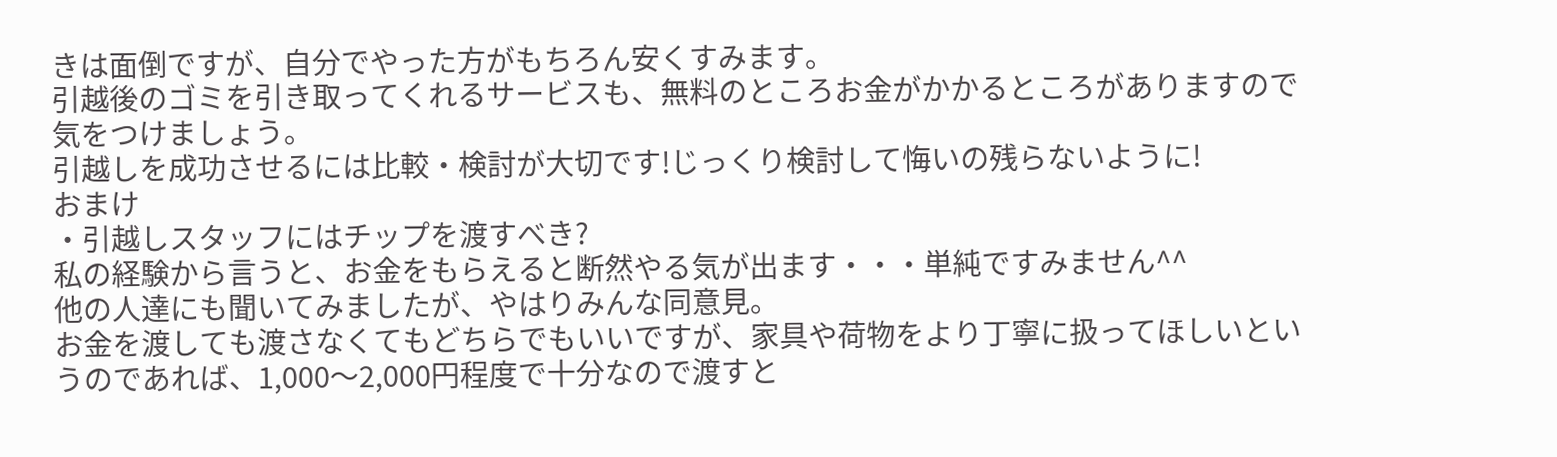きは面倒ですが、自分でやった方がもちろん安くすみます。
引越後のゴミを引き取ってくれるサービスも、無料のところお金がかかるところがありますので気をつけましょう。
引越しを成功させるには比較・検討が大切です!じっくり検討して悔いの残らないように!
おまけ
・引越しスタッフにはチップを渡すべき?
私の経験から言うと、お金をもらえると断然やる気が出ます・・・単純ですみません^^
他の人達にも聞いてみましたが、やはりみんな同意見。
お金を渡しても渡さなくてもどちらでもいいですが、家具や荷物をより丁寧に扱ってほしいというのであれば、1,000〜2,000円程度で十分なので渡すと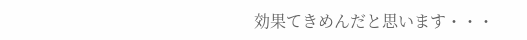効果てきめんだと思います・・・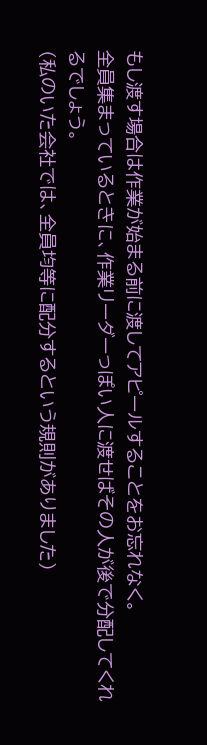もし渡す場合は作業が始まる前に渡してアピールすることをお忘れなく。
全員集まっているときに、作業リーダーっぽい人に渡せばその人が後で分配してくれるでしょう。
(私のいた会社では、全員均等に配分するという規則がありました)